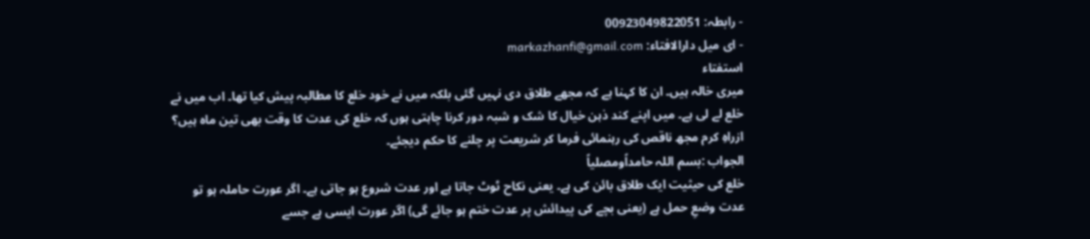- رابطہ: 00923049822051
- ای میل دارالافتاء: markazhanfi@gmail.com
استفتاء
میری خالہ ہیں۔ ان کا کہنا ہے کہ مجھے طلاق دی نہیں گئی بلکہ میں نے خود خلع کا مطالبہ پیش کیا تھا۔ اب میں نے خلع لے لی ہے۔ میں اپنے کند ذہن خیال کا شک و شبہ دور کرنا چاہتی ہوں کہ خلع کی عدت کا وقت بھی تین ماہ ہیں؟ ازراہِ کرم مجھ ناقص کی رہنمائی فرما کر شریعت پر چلنے کا حکم دیجئے۔
الجواب :بسم اللہ حامداًومصلیاً
خلع کی حیثیت ایک طلاق بائن کی ہے۔ یعنی نکاح ٹوٹ جاتا ہے اور عدت شروع ہو جاتی ہے۔ اگر عورت حاملہ ہو تو عدت وضعِ حمل ہے (یعنی بچے کی پیدائش پر عدت ختم ہو جائے گی) اگر عورت ایسی ہے جسے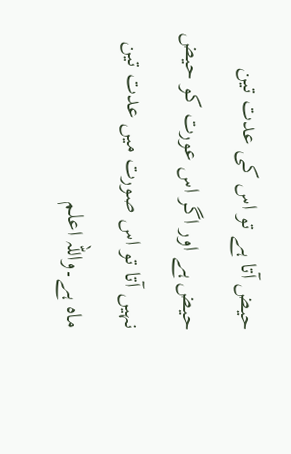حیض آتا ہے تو اس کی عدت تین حیض ہے اور اگر اس عورت کو حیض نہیں آتا تو اس صورت میں عدت تین ماہ ہے۔واللہ اعلم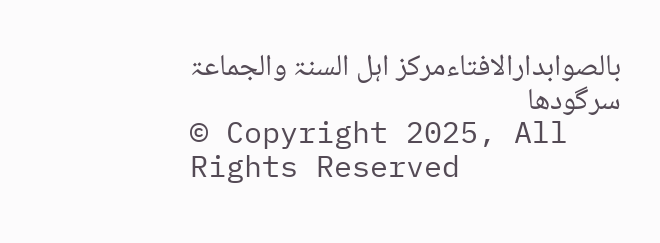بالصوابدارالافتاءمرکز اہل السنۃ والجماعۃ سرگودھا
© Copyright 2025, All Rights Reserved